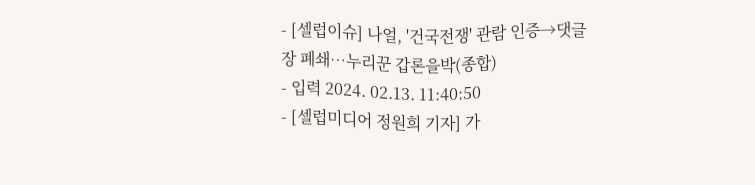- [셀럽이슈] 나얼, '건국전쟁' 관람 인증→댓글장 폐쇄…누리꾼 갑론을박(종합)
- 입력 2024. 02.13. 11:40:50
- [셀럽미디어 정원희 기자] 가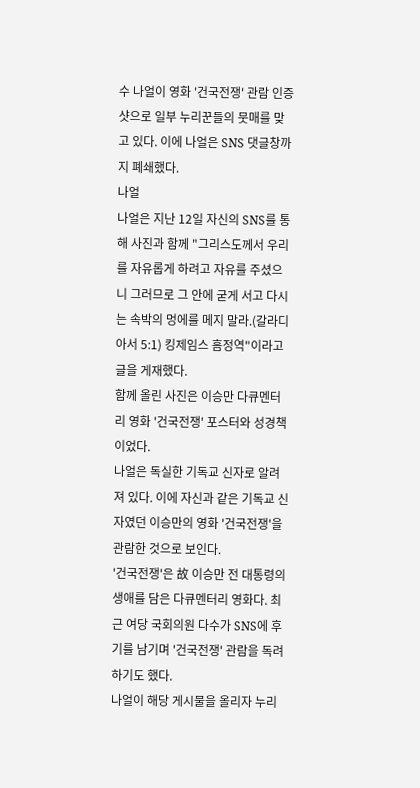수 나얼이 영화 '건국전쟁' 관람 인증샷으로 일부 누리꾼들의 뭇매를 맞고 있다. 이에 나얼은 SNS 댓글창까지 폐쇄했다.
나얼
나얼은 지난 12일 자신의 SNS를 통해 사진과 함께 "그리스도께서 우리를 자유롭게 하려고 자유를 주셨으니 그러므로 그 안에 굳게 서고 다시는 속박의 멍에를 메지 말라.(갈라디아서 5:1) 킹제임스 흠정역"이라고 글을 게재했다.
함께 올린 사진은 이승만 다큐멘터리 영화 '건국전쟁' 포스터와 성경책이었다.
나얼은 독실한 기독교 신자로 알려져 있다. 이에 자신과 같은 기독교 신자였던 이승만의 영화 '건국전쟁'을 관람한 것으로 보인다.
'건국전쟁'은 故 이승만 전 대통령의 생애를 담은 다큐멘터리 영화다. 최근 여당 국회의원 다수가 SNS에 후기를 남기며 '건국전쟁' 관람을 독려하기도 했다.
나얼이 해당 게시물을 올리자 누리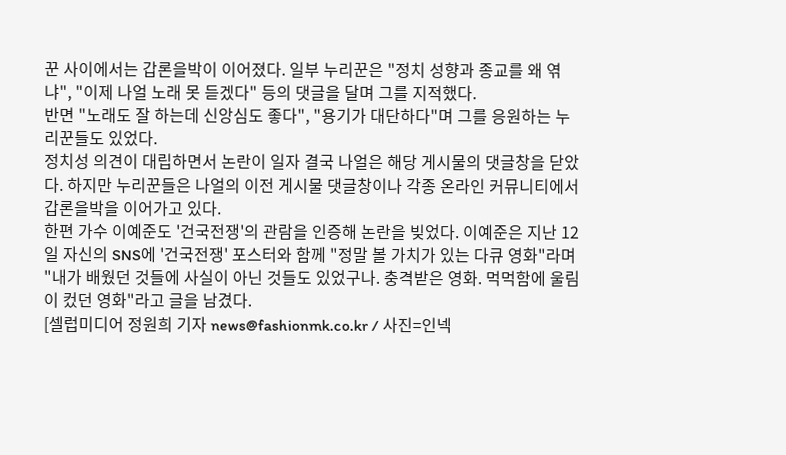꾼 사이에서는 갑론을박이 이어졌다. 일부 누리꾼은 "정치 성향과 종교를 왜 엮냐", "이제 나얼 노래 못 듣겠다" 등의 댓글을 달며 그를 지적했다.
반면 "노래도 잘 하는데 신앙심도 좋다", "용기가 대단하다"며 그를 응원하는 누리꾼들도 있었다.
정치성 의견이 대립하면서 논란이 일자 결국 나얼은 해당 게시물의 댓글창을 닫았다. 하지만 누리꾼들은 나얼의 이전 게시물 댓글창이나 각종 온라인 커뮤니티에서 갑론을박을 이어가고 있다.
한편 가수 이예준도 '건국전쟁'의 관람을 인증해 논란을 빚었다. 이예준은 지난 12일 자신의 SNS에 '건국전쟁' 포스터와 함께 "정말 볼 가치가 있는 다큐 영화"라며 "내가 배웠던 것들에 사실이 아닌 것들도 있었구나. 충격받은 영화. 먹먹함에 울림이 컸던 영화"라고 글을 남겼다.
[셀럽미디어 정원희 기자 news@fashionmk.co.kr / 사진=인넥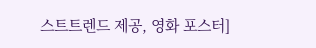스트트렌드 제공, 영화 포스터]